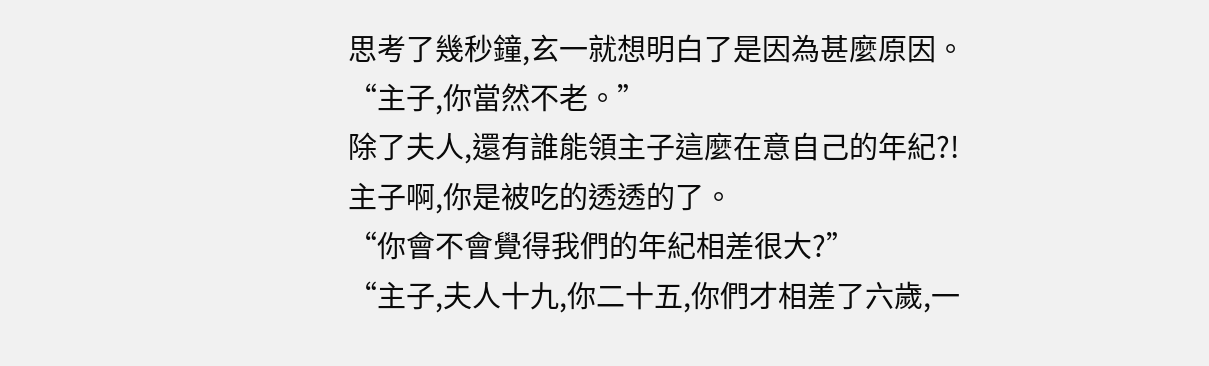思考了幾秒鐘,玄一就想明白了是因為甚麼原因。
“主子,你當然不老。”
除了夫人,還有誰能領主子這麼在意自己的年紀?!
主子啊,你是被吃的透透的了。
“你會不會覺得我們的年紀相差很大?”
“主子,夫人十九,你二十五,你們才相差了六歲,一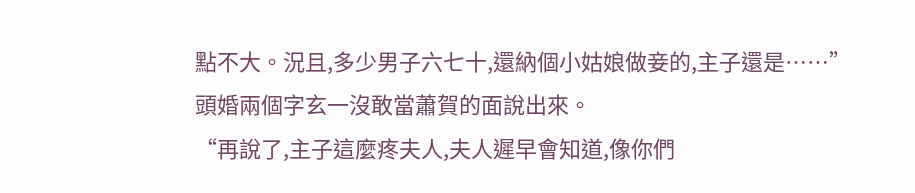點不大。況且,多少男子六七十,還納個小姑娘做妾的,主子還是……”
頭婚兩個字玄一沒敢當蕭賀的面說出來。
“再說了,主子這麼疼夫人,夫人遲早會知道,像你們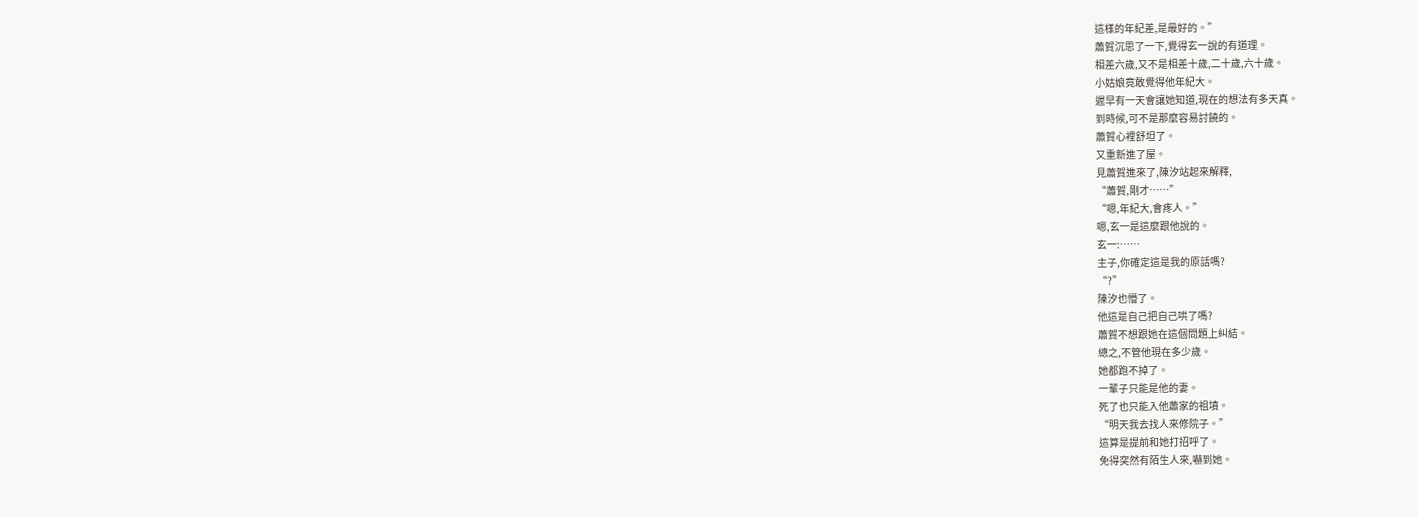這樣的年紀差,是最好的。”
蕭賀沉思了一下,覺得玄一說的有道理。
相差六歲,又不是相差十歲,二十歲,六十歲。
小姑娘竟敢覺得他年紀大。
遲早有一天會讓她知道,現在的想法有多天真。
到時候,可不是那麼容易討饒的。
蕭賀心裡舒坦了。
又重新進了屋。
見蕭賀進來了,陳汐站起來解釋,
“蕭賀,剛才……”
“嗯,年紀大,會疼人。”
嗯,玄一是這麼跟他說的。
玄一:……
主子,你確定這是我的原話嗎?
“?”
陳汐也懵了。
他這是自己把自己哄了嗎?
蕭賀不想跟她在這個問題上糾結。
總之,不管他現在多少歲。
她都跑不掉了。
一輩子只能是他的妻。
死了也只能入他蕭家的祖墳。
“明天我去找人來修院子。”
這算是提前和她打招呼了。
免得突然有陌生人來,嚇到她。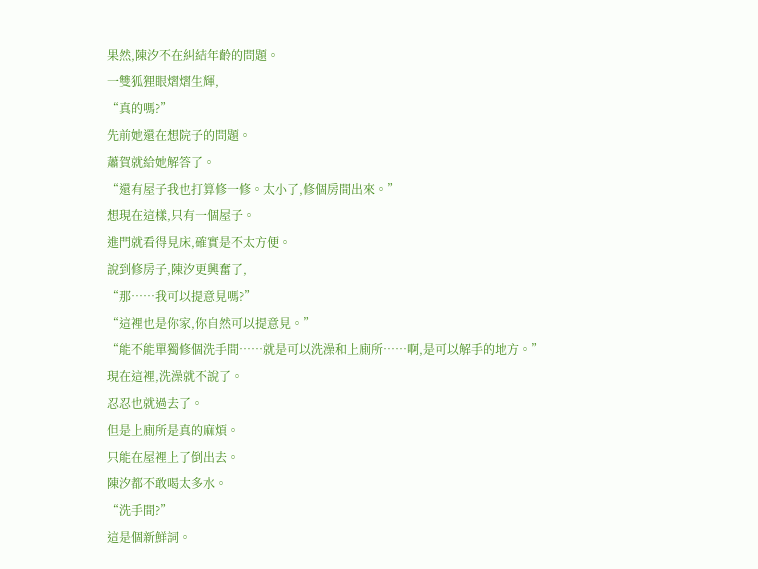果然,陳汐不在糾結年齡的問題。
一雙狐狸眼熠熠生輝,
“真的嗎?”
先前她還在想院子的問題。
蕭賀就給她解答了。
“還有屋子我也打算修一修。太小了,修個房間出來。”
想現在這樣,只有一個屋子。
進門就看得見床,確實是不太方便。
說到修房子,陳汐更興奮了,
“那……我可以提意見嗎?”
“這裡也是你家,你自然可以提意見。”
“能不能單獨修個洗手間……就是可以洗澡和上廁所……啊,是可以解手的地方。”
現在這裡,洗澡就不說了。
忍忍也就過去了。
但是上廁所是真的麻煩。
只能在屋裡上了倒出去。
陳汐都不敢喝太多水。
“洗手間?”
這是個新鮮詞。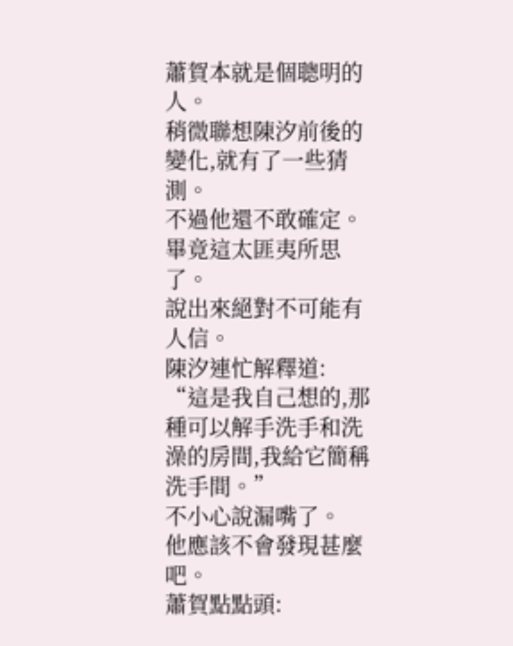蕭賀本就是個聰明的人。
稍微聯想陳汐前後的變化,就有了一些猜測。
不過他還不敢確定。
畢竟這太匪夷所思了。
說出來絕對不可能有人信。
陳汐連忙解釋道:
“這是我自己想的,那種可以解手洗手和洗澡的房間,我給它簡稱洗手間。”
不小心說漏嘴了。
他應該不會發現甚麼吧。
蕭賀點點頭: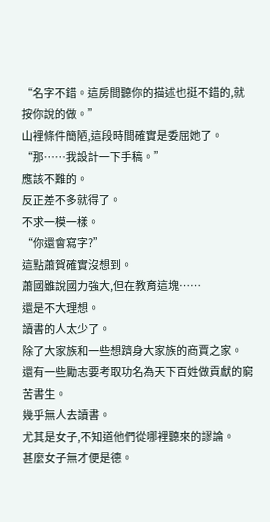“名字不錯。這房間聽你的描述也挺不錯的,就按你說的做。”
山裡條件簡陋,這段時間確實是委屈她了。
“那……我設計一下手稿。”
應該不難的。
反正差不多就得了。
不求一模一樣。
“你還會寫字?”
這點蕭賀確實沒想到。
蕭國雖說國力強大,但在教育這塊……
還是不大理想。
讀書的人太少了。
除了大家族和一些想躋身大家族的商賈之家。
還有一些勵志要考取功名為天下百姓做貢獻的窮苦書生。
幾乎無人去讀書。
尤其是女子,不知道他們從哪裡聽來的謬論。
甚麼女子無才便是德。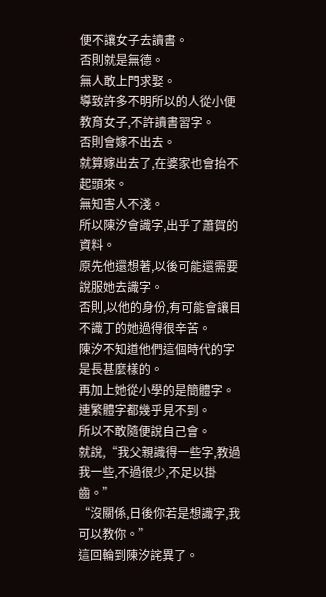便不讓女子去讀書。
否則就是無德。
無人敢上門求娶。
導致許多不明所以的人從小便教育女子,不許讀書習字。
否則會嫁不出去。
就算嫁出去了,在婆家也會抬不起頭來。
無知害人不淺。
所以陳汐會識字,出乎了蕭賀的資料。
原先他還想著,以後可能還需要說服她去識字。
否則,以他的身份,有可能會讓目不識丁的她過得很辛苦。
陳汐不知道他們這個時代的字是長甚麼樣的。
再加上她從小學的是簡體字。
連繁體字都幾乎見不到。
所以不敢隨便說自己會。
就說,“我父親識得一些字,教過我一些,不過很少,不足以掛齒。”
“沒關係,日後你若是想識字,我可以教你。”
這回輪到陳汐詫異了。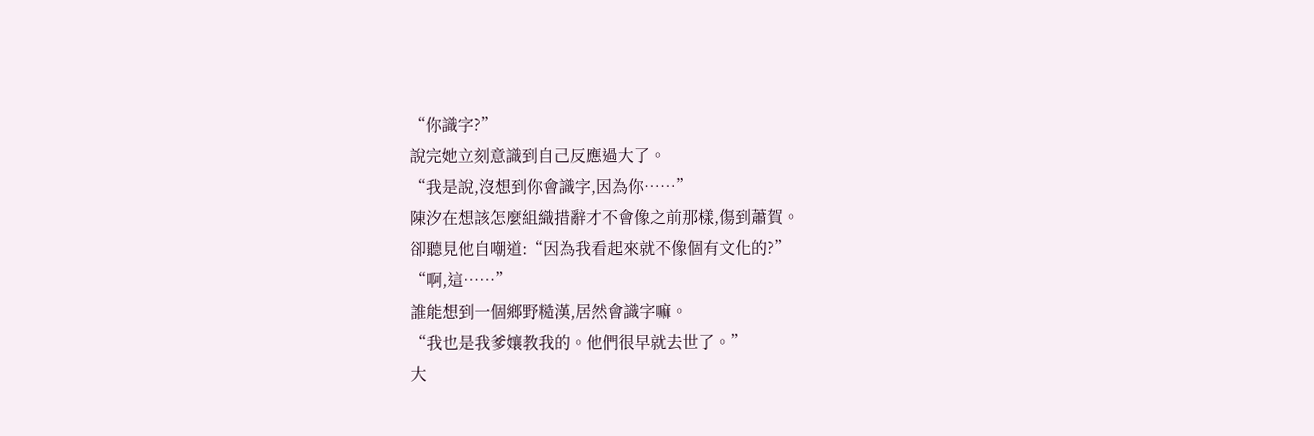“你識字?”
說完她立刻意識到自己反應過大了。
“我是說,沒想到你會識字,因為你……”
陳汐在想該怎麼組織措辭才不會像之前那樣,傷到蕭賀。
卻聽見他自嘲道:“因為我看起來就不像個有文化的?”
“啊,這……”
誰能想到一個鄉野糙漢,居然會識字嘛。
“我也是我爹孃教我的。他們很早就去世了。”
大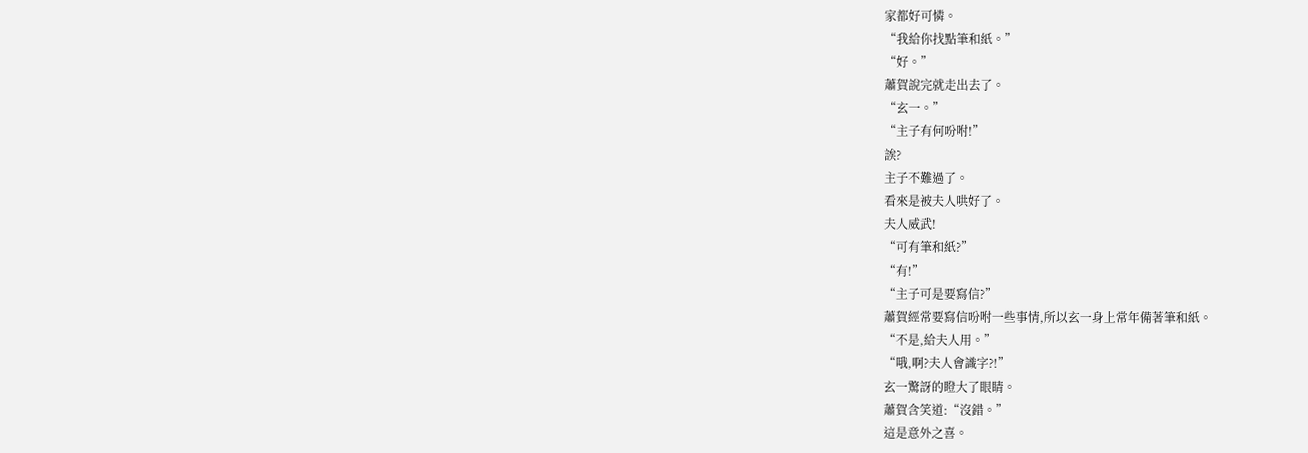家都好可憐。
“我給你找點筆和紙。”
“好。”
蕭賀說完就走出去了。
“玄一。”
“主子有何吩咐!”
誒?
主子不難過了。
看來是被夫人哄好了。
夫人威武!
“可有筆和紙?”
“有!”
“主子可是要寫信?”
蕭賀經常要寫信吩咐一些事情,所以玄一身上常年備著筆和紙。
“不是,給夫人用。”
“哦,啊?夫人會識字?!”
玄一驚訝的瞪大了眼睛。
蕭賀含笑道:“沒錯。”
這是意外之喜。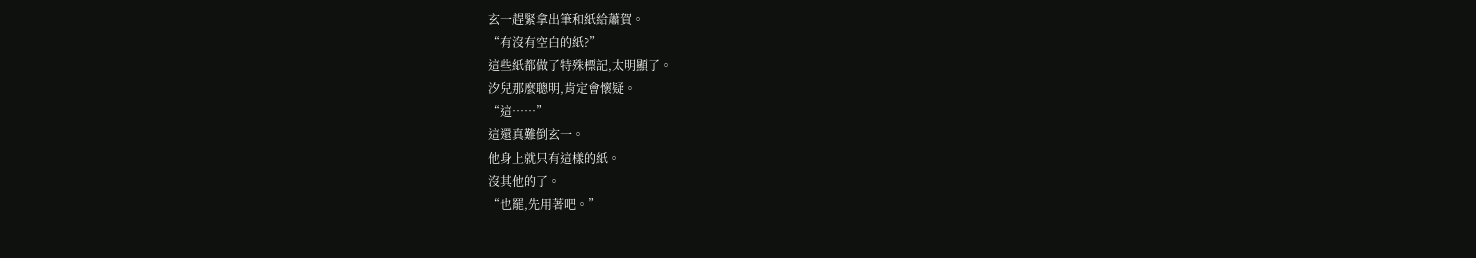玄一趕緊拿出筆和紙給蕭賀。
“有沒有空白的紙?”
這些紙都做了特殊標記,太明顯了。
汐兒那麼聰明,肯定會懷疑。
“這……”
這還真難倒玄一。
他身上就只有這樣的紙。
沒其他的了。
“也罷,先用著吧。”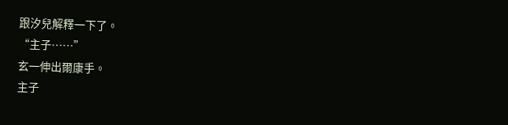跟汐兒解釋一下了。
“主子……”
玄一伸出爾康手。
主子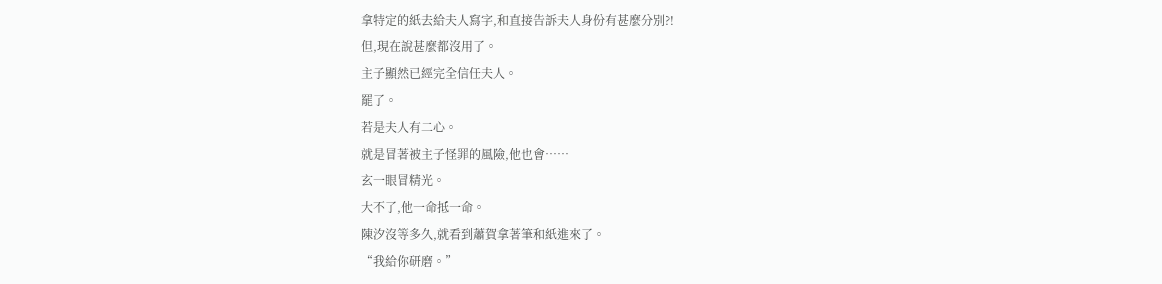拿特定的紙去給夫人寫字,和直接告訴夫人身份有甚麼分別?!
但,現在說甚麼都沒用了。
主子顯然已經完全信任夫人。
罷了。
若是夫人有二心。
就是冒著被主子怪罪的風險,他也會……
玄一眼冒精光。
大不了,他一命抵一命。
陳汐沒等多久,就看到蕭賀拿著筆和紙進來了。
“我給你研磨。”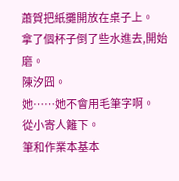蕭賀把紙攤開放在桌子上。
拿了個杯子倒了些水進去,開始磨。
陳汐囧。
她……她不會用毛筆字啊。
從小寄人籬下。
筆和作業本基本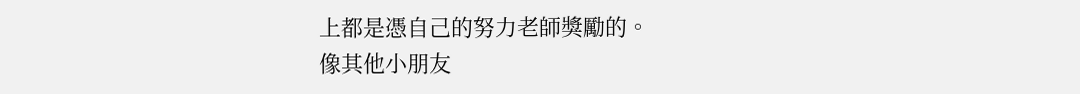上都是憑自己的努力老師獎勵的。
像其他小朋友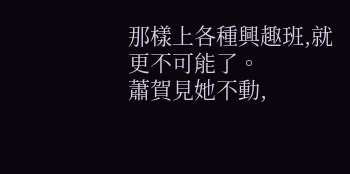那樣上各種興趣班,就更不可能了。
蕭賀見她不動,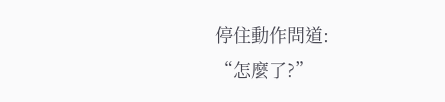停住動作問道:
“怎麼了?”